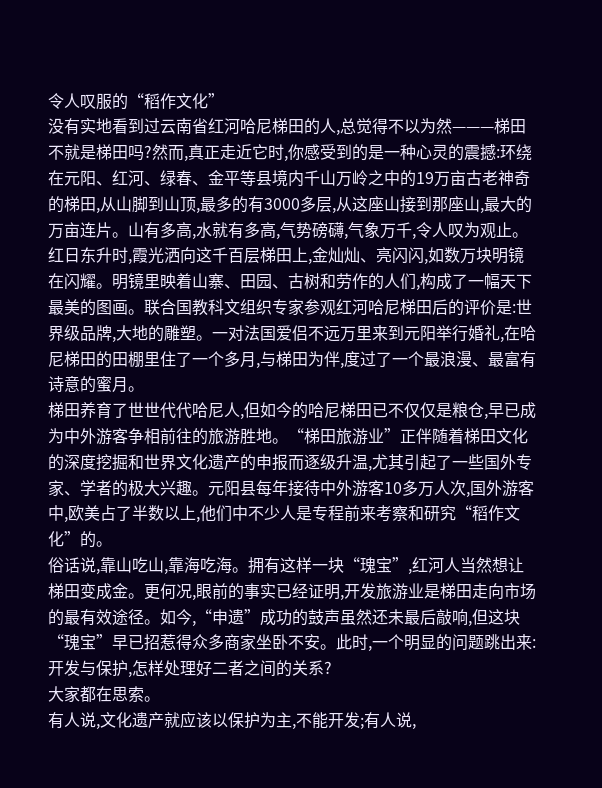令人叹服的“稻作文化”
没有实地看到过云南省红河哈尼梯田的人,总觉得不以为然———梯田不就是梯田吗?然而,真正走近它时,你感受到的是一种心灵的震撼:环绕在元阳、红河、绿春、金平等县境内千山万岭之中的19万亩古老神奇的梯田,从山脚到山顶,最多的有3000多层,从这座山接到那座山,最大的万亩连片。山有多高,水就有多高,气势磅礴,气象万千,令人叹为观止。红日东升时,霞光洒向这千百层梯田上,金灿灿、亮闪闪,如数万块明镜在闪耀。明镜里映着山寨、田园、古树和劳作的人们,构成了一幅天下最美的图画。联合国教科文组织专家参观红河哈尼梯田后的评价是:世界级品牌,大地的雕塑。一对法国爱侣不远万里来到元阳举行婚礼,在哈尼梯田的田棚里住了一个多月,与梯田为伴,度过了一个最浪漫、最富有诗意的蜜月。
梯田养育了世世代代哈尼人,但如今的哈尼梯田已不仅仅是粮仓,早已成为中外游客争相前往的旅游胜地。“梯田旅游业”正伴随着梯田文化的深度挖掘和世界文化遗产的申报而逐级升温,尤其引起了一些国外专家、学者的极大兴趣。元阳县每年接待中外游客10多万人次,国外游客中,欧美占了半数以上,他们中不少人是专程前来考察和研究“稻作文化”的。
俗话说,靠山吃山,靠海吃海。拥有这样一块“瑰宝”,红河人当然想让梯田变成金。更何况,眼前的事实已经证明,开发旅游业是梯田走向市场的最有效途径。如今,“申遗”成功的鼓声虽然还未最后敲响,但这块“瑰宝”早已招惹得众多商家坐卧不安。此时,一个明显的问题跳出来:开发与保护,怎样处理好二者之间的关系?
大家都在思索。
有人说,文化遗产就应该以保护为主,不能开发;有人说,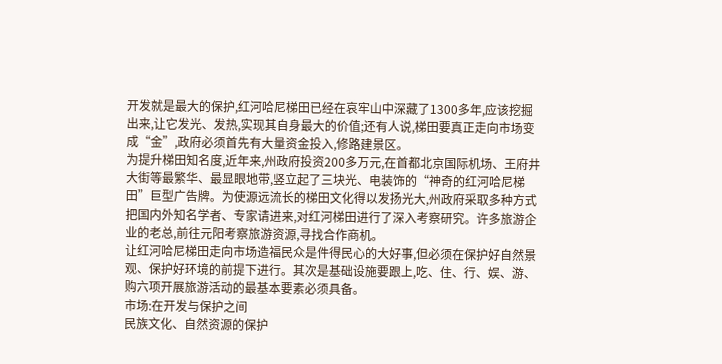开发就是最大的保护,红河哈尼梯田已经在哀牢山中深藏了1300多年,应该挖掘出来,让它发光、发热,实现其自身最大的价值;还有人说,梯田要真正走向市场变成“金”,政府必须首先有大量资金投入,修路建景区。
为提升梯田知名度,近年来,州政府投资200多万元,在首都北京国际机场、王府井大街等最繁华、最显眼地带,竖立起了三块光、电装饰的“神奇的红河哈尼梯田”巨型广告牌。为使源远流长的梯田文化得以发扬光大,州政府采取多种方式把国内外知名学者、专家请进来,对红河梯田进行了深入考察研究。许多旅游企业的老总,前往元阳考察旅游资源,寻找合作商机。
让红河哈尼梯田走向市场造福民众是件得民心的大好事,但必须在保护好自然景观、保护好环境的前提下进行。其次是基础设施要跟上,吃、住、行、娱、游、购六项开展旅游活动的最基本要素必须具备。
市场:在开发与保护之间
民族文化、自然资源的保护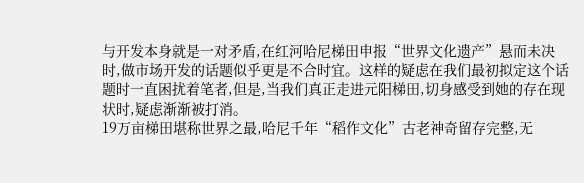与开发本身就是一对矛盾,在红河哈尼梯田申报“世界文化遗产”悬而未决时,做市场开发的话题似乎更是不合时宜。这样的疑虑在我们最初拟定这个话题时一直困扰着笔者,但是,当我们真正走进元阳梯田,切身感受到她的存在现状时,疑虑渐渐被打消。
19万亩梯田堪称世界之最,哈尼千年“稻作文化”古老神奇留存完整,无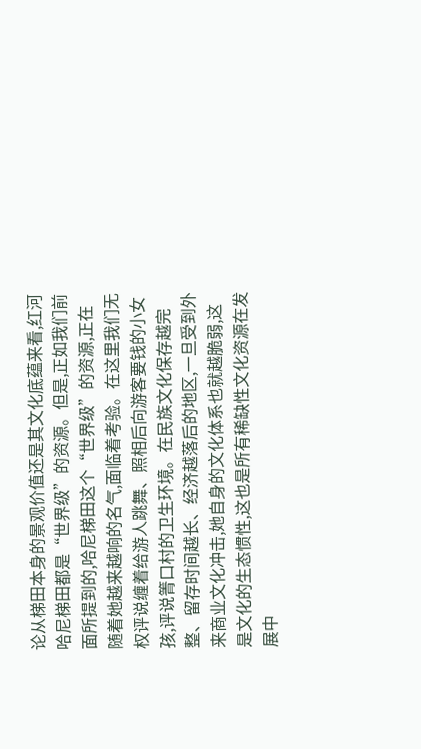论从梯田本身的景观价值还是其文化底蕴来看,红河哈尼梯田都是“世界级”的资源。但是,正如我们前面所提到的,哈尼梯田这个“世界级”的资源,正在随着她越来越响的名气,面临着考验。在这里我们无权评说缠着给游人跳舞、照相后向游客要钱的小女孩,评说箐口村的卫生环境。在民族文化保存越完整、留存时间越长、经济越落后的地区,一旦受到外来商业文化冲击,她自身的文化体系也就越脆弱,这是文化的生态惯性,这也是所有稀缺性文化资源在发展中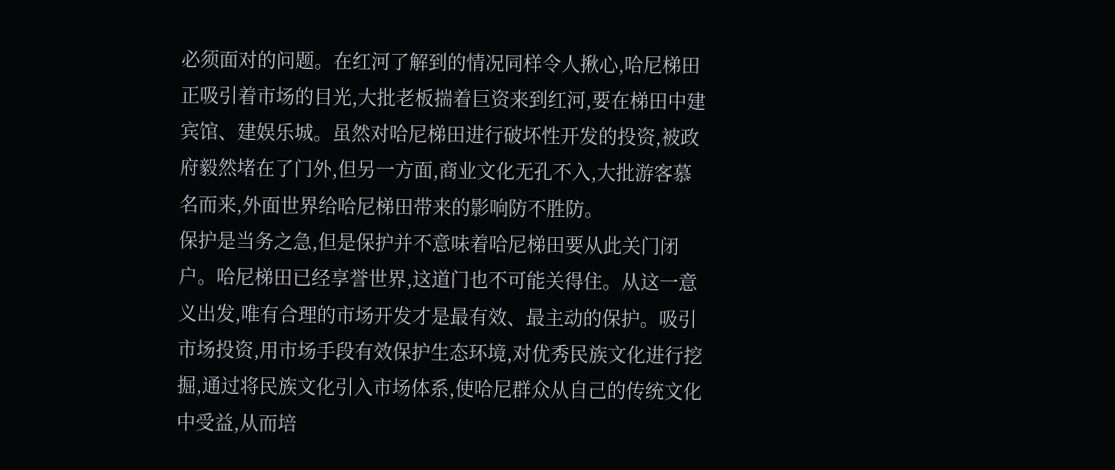必须面对的问题。在红河了解到的情况同样令人揪心,哈尼梯田正吸引着市场的目光,大批老板揣着巨资来到红河,要在梯田中建宾馆、建娱乐城。虽然对哈尼梯田进行破坏性开发的投资,被政府毅然堵在了门外,但另一方面,商业文化无孔不入,大批游客慕名而来,外面世界给哈尼梯田带来的影响防不胜防。
保护是当务之急,但是保护并不意味着哈尼梯田要从此关门闭户。哈尼梯田已经享誉世界,这道门也不可能关得住。从这一意义出发,唯有合理的市场开发才是最有效、最主动的保护。吸引市场投资,用市场手段有效保护生态环境,对优秀民族文化进行挖掘,通过将民族文化引入市场体系,使哈尼群众从自己的传统文化中受益,从而培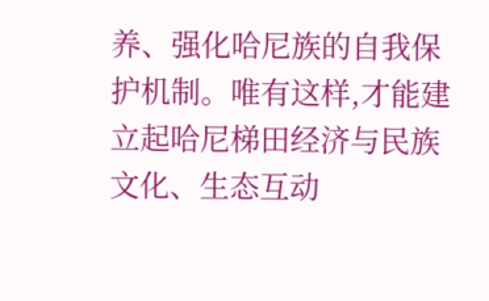养、强化哈尼族的自我保护机制。唯有这样,才能建立起哈尼梯田经济与民族文化、生态互动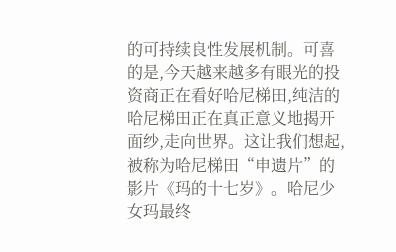的可持续良性发展机制。可喜的是,今天越来越多有眼光的投资商正在看好哈尼梯田,纯洁的哈尼梯田正在真正意义地揭开面纱,走向世界。这让我们想起,被称为哈尼梯田“申遗片”的影片《玛的十七岁》。哈尼少女玛最终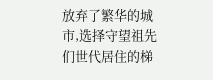放弃了繁华的城市,选择守望祖先们世代居住的梯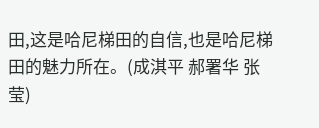田,这是哈尼梯田的自信,也是哈尼梯田的魅力所在。(成淇平 郝署华 张莹)